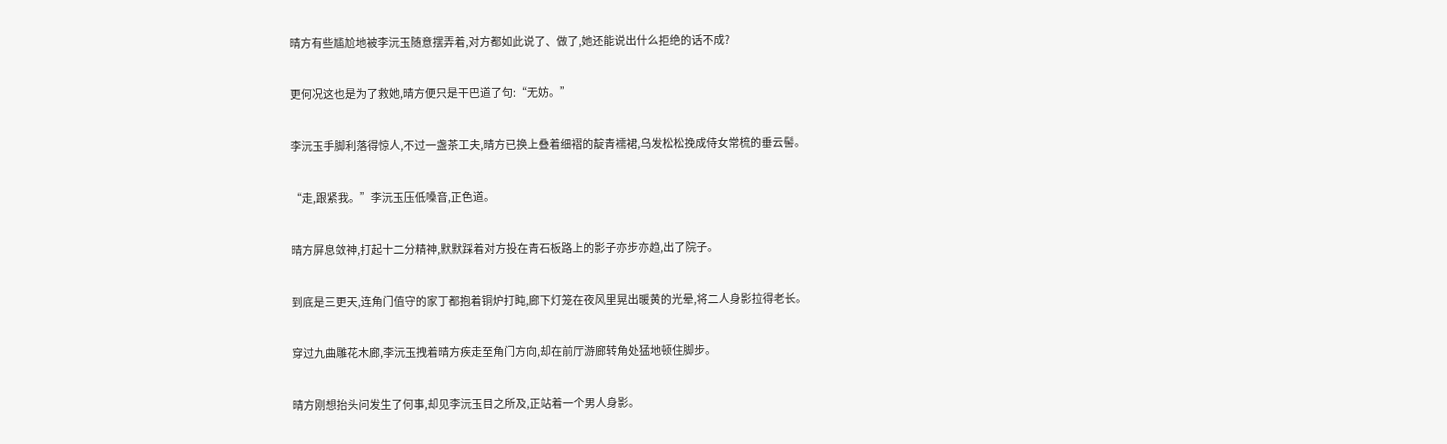晴方有些尴尬地被李沅玉随意摆弄着,对方都如此说了、做了,她还能说出什么拒绝的话不成?

更何况这也是为了救她,晴方便只是干巴道了句:“无妨。”

李沅玉手脚利落得惊人,不过一盏茶工夫,晴方已换上叠着细褶的靛青襦裙,乌发松松挽成侍女常梳的垂云髻。

“走,跟紧我。”李沅玉压低嗓音,正色道。

晴方屏息敛神,打起十二分精神,默默踩着对方投在青石板路上的影子亦步亦趋,出了院子。

到底是三更天,连角门值守的家丁都抱着铜炉打盹,廊下灯笼在夜风里晃出暖黄的光晕,将二人身影拉得老长。

穿过九曲雕花木廊,李沅玉拽着晴方疾走至角门方向,却在前厅游廊转角处猛地顿住脚步。

晴方刚想抬头问发生了何事,却见李沅玉目之所及,正站着一个男人身影。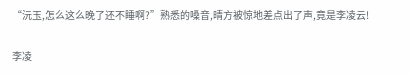“沅玉,怎么这么晚了还不睡啊?”熟悉的嗓音,晴方被惊地差点出了声,竟是李凌云!

李凌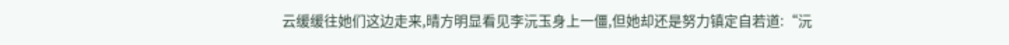云缓缓往她们这边走来,晴方明显看见李沅玉身上一僵,但她却还是努力镇定自若道:“沅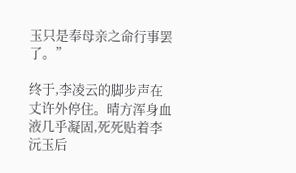玉只是奉母亲之命行事罢了。”

终于,李凌云的脚步声在丈许外停住。晴方浑身血液几乎凝固,死死贴着李沅玉后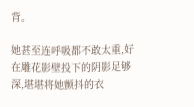背。

她甚至连呼吸都不敢太重,好在雕花影壁投下的阴影足够深,堪堪将她颤抖的衣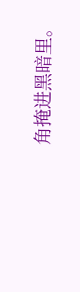角掩进黑暗里。